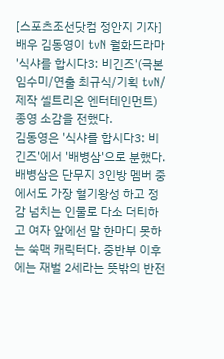[스포츠조선닷컴 정안지 기자]배우 김동영이 tvN 월화드라마 '식샤를 합시다3: 비긴즈'(극본 임수미/연출 최규식/기획 tvN/제작 셀트리온 엔터테인먼트) 종영 소감을 전했다.
김동영은 '식샤를 합시다3: 비긴즈'에서 '배병삼'으로 분했다. 배병삼은 단무지 3인방 멤버 중에서도 가장 혈기왕성 하고 정감 넘치는 인물로 다소 더티하고 여자 앞에선 말 한마디 못하는 쑥맥 캐릭터다. 중반부 이후에는 재벌 2세라는 뜻밖의 반전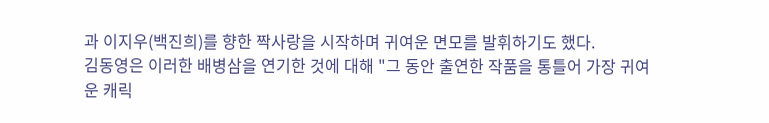과 이지우(백진희)를 향한 짝사랑을 시작하며 귀여운 면모를 발휘하기도 했다.
김동영은 이러한 배병삼을 연기한 것에 대해 "그 동안 출연한 작품을 통틀어 가장 귀여운 캐릭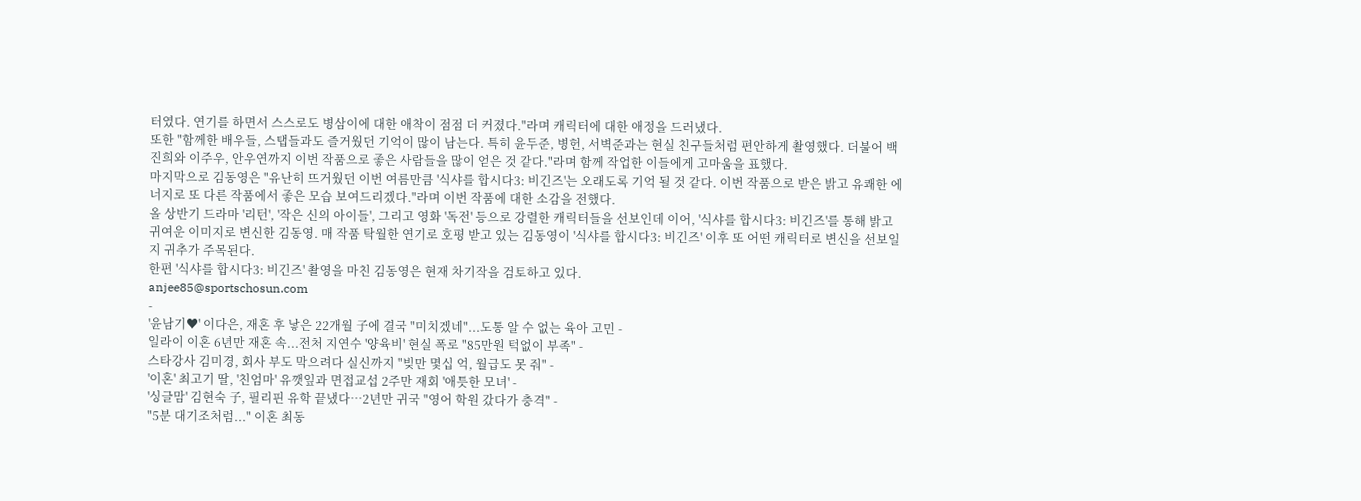터였다. 연기를 하면서 스스로도 병삼이에 대한 애착이 점점 더 커졌다."라며 캐릭터에 대한 애정을 드러냈다.
또한 "함께한 배우들, 스탭들과도 즐거웠던 기억이 많이 남는다. 특히 윤두준, 병헌, 서벽준과는 현실 친구들처럼 편안하게 촬영했다. 더불어 백진희와 이주우, 안우연까지 이번 작품으로 좋은 사람들을 많이 얻은 것 같다."라며 함께 작업한 이들에게 고마움을 표했다.
마지막으로 김동영은 "유난히 뜨거웠던 이번 여름만큼 '식샤를 합시다3: 비긴즈'는 오래도록 기억 될 것 같다. 이번 작품으로 받은 밝고 유쾌한 에너지로 또 다른 작품에서 좋은 모습 보여드리겠다."라며 이번 작품에 대한 소감을 전했다.
올 상반기 드라마 '리턴', '작은 신의 아이들', 그리고 영화 '독전' 등으로 강렬한 캐릭터들을 선보인데 이어, '식샤를 합시다3: 비긴즈'를 통해 밝고 귀여운 이미지로 변신한 김동영. 매 작품 탁월한 연기로 호평 받고 있는 김동영이 '식샤를 합시다3: 비긴즈' 이후 또 어떤 캐릭터로 변신을 선보일지 귀추가 주목된다.
한편 '식샤를 합시다3: 비긴즈' 촬영을 마친 김동영은 현재 차기작을 검토하고 있다.
anjee85@sportschosun.com
-
'윤남기♥' 이다은, 재혼 후 낳은 22개월 子에 결국 "미치겠네"...도통 알 수 없는 육아 고민 -
일라이 이혼 6년만 재혼 속...전처 지연수 '양육비' 현실 폭로 "85만원 턱없이 부족" -
스타강사 김미경, 회사 부도 막으려다 실신까지 "빚만 몇십 억, 월급도 못 줘" -
'이혼' 최고기 딸, '친엄마' 유깻잎과 면접교섭 2주만 재회 '애틋한 모녀' -
'싱글맘' 김현숙 子, 필리핀 유학 끝냈다…2년만 귀국 "영어 학원 갔다가 충격" -
"5분 대기조처럼..." 이혼 최동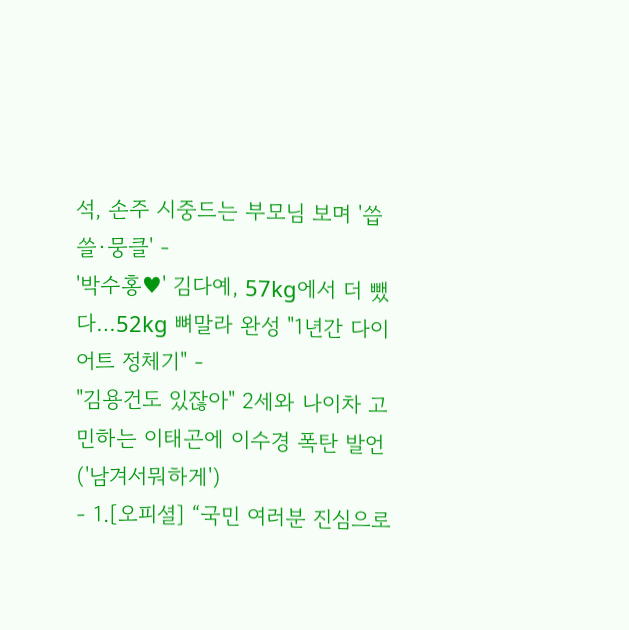석, 손주 시중드는 부모님 보며 '씁쓸·뭉클' -
'박수홍♥' 김다예, 57kg에서 더 뺐다…52kg 뼈말라 완성 "1년간 다이어트 정체기" -
"김용건도 있잖아" 2세와 나이차 고민하는 이태곤에 이수경 폭탄 발언 ('남겨서뭐하게')
- 1.[오피셜] “국민 여러분 진심으로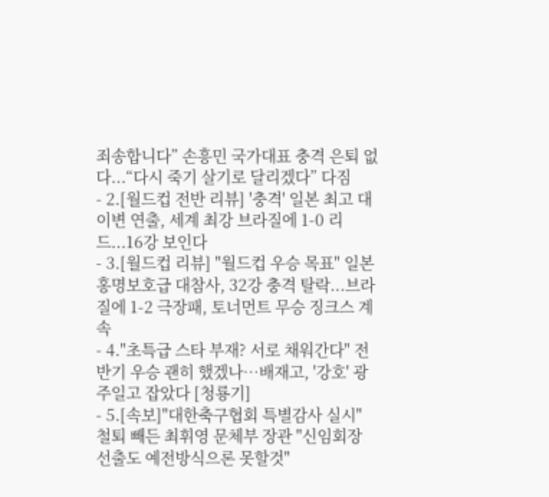죄송합니다” 손흥민 국가대표 충격 은퇴 없다...“다시 죽기 살기로 달리겠다” 다짐
- 2.[월드컵 전반 리뷰] '충격' 일본 최고 대이변 연출, 세계 최강 브라질에 1-0 리드...16강 보인다
- 3.[월드컵 리뷰] "월드컵 우승 목표" 일본 홍명보호급 대참사, 32강 충격 탈락...브라질에 1-2 극장패, 토너먼트 무승 징크스 계속
- 4."초특급 스타 부재? 서로 채워간다" 전반기 우승 괜히 했겠나…배재고, '강호' 광주일고 잡았다 [청룡기]
- 5.[속보]"대한축구협회 특별감사 실시" 철퇴 빼든 최휘영 문체부 장관 "신임회장 선출도 예전방식으론 못할것"